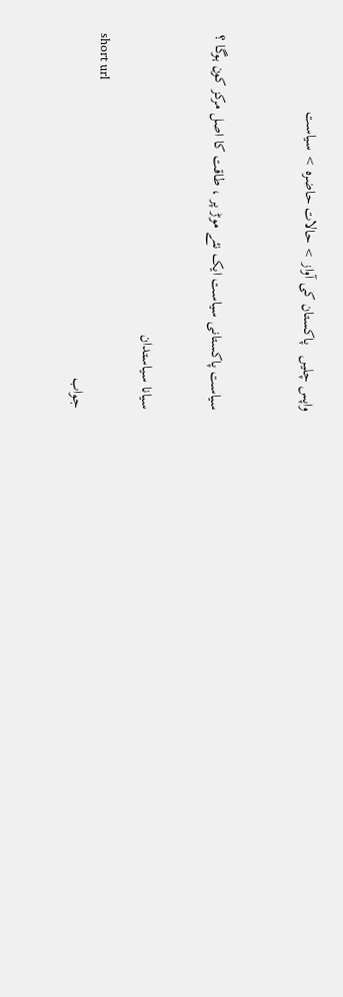واپس چلیں   پاکستان کی آواز > حالات حاضرہ > سیاست



سیاست پاکستانی سیاست ایک نئے موڑ پر ، طاقت کا اصل مرکز کون ہوگا ؟


سیانا سیاستدان

short url
جواب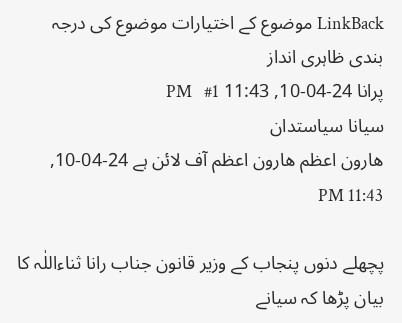LinkBack موضوع کے اختیارات موضوع کی درجہ بندی ظاہری انداز
پرانا 24-04-10, 11:43 PM   #1
سیانا سیاستدان
ھارون اعظم ھارون اعظم آف لائن ہے 24-04-10, 11:43 PM

پچھلے دنوں پنجاب کے وزیر قانون جناب رانا ثناءاللٰہ کا بیان پڑھا کہ سیانے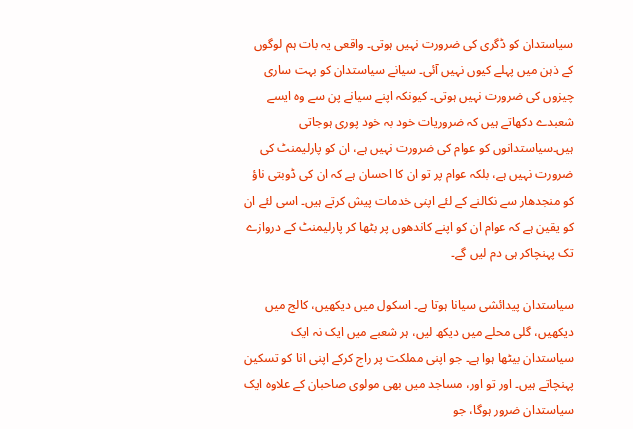سیاستدان کو ڈگری کی ضرورت نہیں ہوتی۔ واقعی یہ بات ہم لوگوں کے ذہن میں پہلے کیوں نہیں آئی۔ سیانے سیاستدان کو بہت ساری چیزوں کی ضرورت نہیں ہوتی۔ کیونکہ اپنے سیانے پن سے وہ ایسے شعبدے دکھاتے ہیں کہ ضروریات خود بہ خود پوری ہوجاتی ہیں۔سیاستدانوں کو عوام کی ضرورت نہیں ہے، ان کو پارلیمنٹ کی ضرورت نہیں ہے، بلکہ عوام پر تو ان کا احسان ہے کہ ان کی ڈوبتی ناؤ کو منجدھار سے نکالنے کے لئے اپنی خدمات پیش کرتے ہیں۔ اسی لئے ان کو یقین ہے کہ عوام ان کو اپنے کاندھوں پر بٹھا کر پارلیمنٹ کے دروازے تک پہنچاکر ہی دم لیں گے۔

سیاستدان پیدائشی سیانا ہوتا ہے۔ اسکول میں دیکھیں، کالج میں دیکھیں، گلی محلے میں دیکھ لیں، ہر شعبے میں ایک نہ ایک سیاستدان بیٹھا ہوا ہے۔ جو اپنی مملکت پر راج کرکے اپنی انا کو تسکین پہنچاتے ہیں۔ اور تو اور، مساجد میں بھی مولوی صاحبان کے علاوہ ایک سیاستدان ضرور ہوگا، جو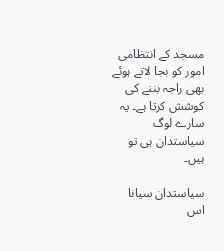مسجد کے انتظامی امور کو بجا لاتے ہوئے بھی راجہ بننے کی کوشش کرتا ہے۔ یہ سارے لوگ سیاستدان ہی تو ہیں۔

سیاستدان سیانا اس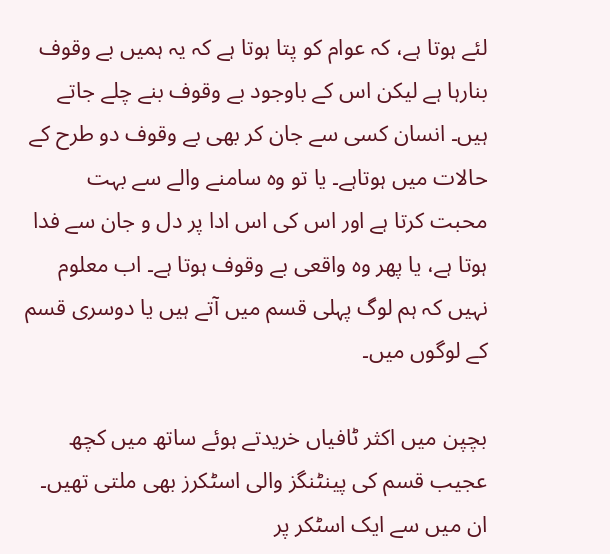لئے ہوتا ہے، کہ عوام کو پتا ہوتا ہے کہ یہ ہمیں بے وقوف بنارہا ہے لیکن اس کے باوجود بے وقوف بنے چلے جاتے ہیں۔ انسان کسی سے جان کر بھی بے وقوف دو طرح کے حالات میں ہوتاہے۔ یا تو وہ سامنے والے سے بہت محبت کرتا ہے اور اس کی اس ادا پر دل و جان سے فدا ہوتا ہے، یا پھر وہ واقعی بے وقوف ہوتا ہے۔ اب معلوم نہیں کہ ہم لوگ پہلی قسم میں آتے ہیں یا دوسری قسم کے لوگوں میں۔

بچپن میں اکثر ٹافیاں خریدتے ہوئے ساتھ میں کچھ عجیب قسم کی پینٹنگز والی اسٹکرز بھی ملتی تھیں۔ ان میں سے ایک اسٹکر پر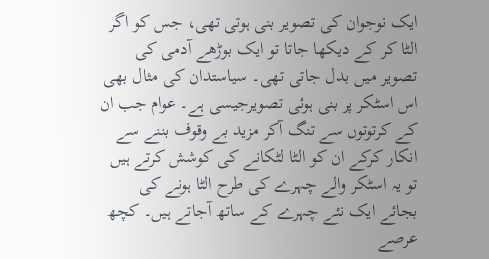ایک نوجوان کی تصویر بنی ہوتی تھی، جس کو اگر الٹا کر کے دیکھا جاتا تو ایک بوڑھے آدمی کی تصویر میں بدل جاتی تھی۔ سیاستدان کی مثال بھی اس اسٹکر پر بنی ہوئی تصویرجیسی ہے۔ عوام جب ان کے کرتوتوں سے تنگ آکر مزید بے وقوف بننے سے انکار کرکے ان کو الٹا لٹکانے کی کوشش کرتے ہیں تو یہ اسٹکر والے چہرے کی طرح الٹا ہونے کی بجائے ایک نئے چہرے کے ساتھ آجاتے ہیں۔ کچھ عرصے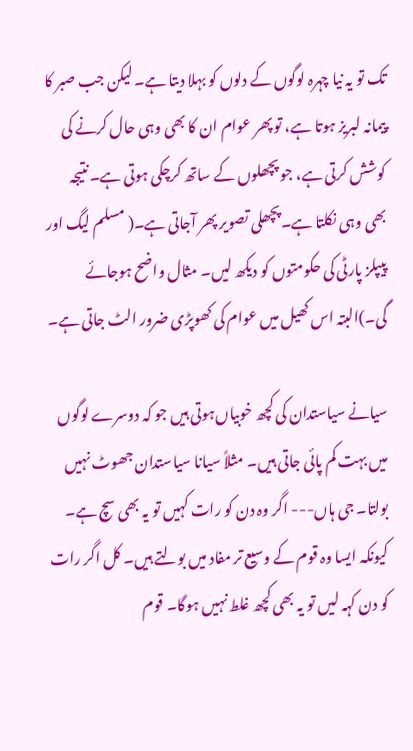تک تو یہ نیا چہرہ لوگوں کے دلوں کو بہلا دیتا ہے۔ لیکن جب صبر کا پیمانہ لبریز ہوتا ہے، تو پھر عوام ان کا بھی وہی حال کرنے کی کوشش کرتی ہے، جو پچھلوں کے ساتھ کرچکی ہوتی ہے۔ نتیجہ بھی وہی نکلتا ہے۔پچھلی تصویر پھر آجاتی ہے۔( مسلم لیگ اور پیپلز پارٹی کی حکومتوں کو دیکھ لیں۔ مثال واضح ہوجائے گی۔)البتہ اس کھیل میں عوام کی کھوپڑی ضرور الٹ جاتی ہے۔

سیانے سیاستدان کی کچھ خوبیاں‌ہوتی ہیں جو کہ دوسرے لوگوں میں بہت کم پائی جاتی ہیں۔ مثلاً سیانا سیاستدان جھوٹ نہیں بولتا۔ جی ہاں--- اگر وہ دن کو رات کہیں تو یہ بھی سچ ہے۔ کیونکہ ایسا وہ قوم کے وسیع تر مفاد میں بولتے ہیں۔ کل اگر رات کو دن کہہ لیں تو یہ بھی کچھ غلط نہیں ہوگا۔ قوم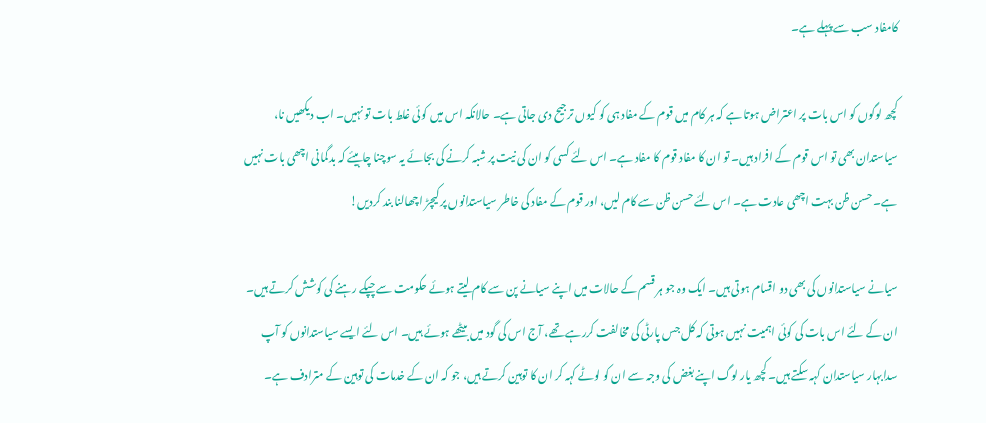کامفاد سب سے پہلے ہے۔

کچھ لوگوں کو اس بات پر اعتراض ہوتا ہے کہ ہر کام میں قوم کے مفاد ہی کو کیوں ترجیح دی جاتی ہے۔ حالانکہ اس میں کوئی غلط بات تو نہیں۔ اب دیکھیں نا، سیاستدان بھی تو اس قوم کے افراد ہیں۔ تو ان کا مفاد قوم کا مفاد ہے۔ اس لئے کسی کو ان کی نیت پر شبہ کرنے کی بجائے یہ سوچنا چاہیئے کہ بدگمانی اچھی بات نہیں ہے۔ حسن ظن بہت اچھی عادت ہے۔ اس لئے حسن ظن سے کام لیں، اور قوم کے مفاد کی خاطر سیاستدانوں پر کیچڑ اچھالنا بند کردیں!

سیانے سیاستدانوں کی بھی دو اقسام ہوتی ہیں۔ ایک وہ جو ہر قسم کے حالات میں اپنے سیانے پن سے کام لیتے ہوئے حکومت سے چپکے رہنے کی کوشش کرتے ہیں۔ ان کے لئے اس بات کی کوئی اہمیت نہیں ہوتی کہ کل جس پارٹی کی مخالفت کررہے تھے، آج اس کی گود میں بیٹھے ہوئے ہیں۔ اس لئے ایسے سیاستدانوں کو آپ سدابہار سیاستدان کہہ سکتے ہیں۔ کچھ یار لوگ اپنے بغض کی وجہ سے ان کو لوٹے کہہ کر ان کا توہین کرتے ہیں، جو کہ ان کے خدمات کی توہین کے مترادف ہے۔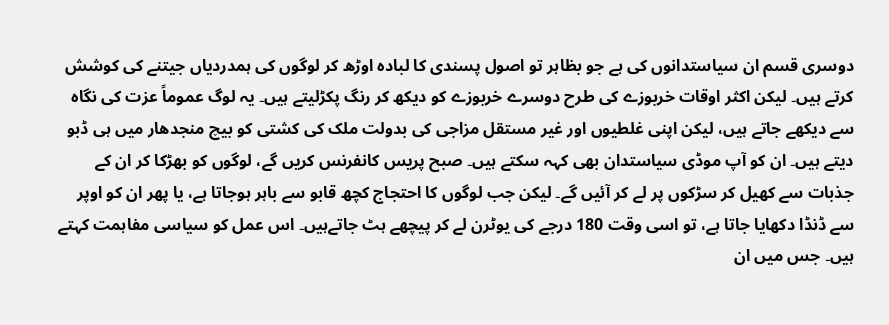دوسری قسم ان سیاستدانوں کی ہے جو بظاہر تو اصول پسندی کا لبادہ اوڑھ کر لوگوں کی ہمدردیاں جیتنے کی کوشش کرتے ہیں۔ لیکن اکثر اوقات خربوزے کی طرح دوسرے خربوزے کو دیکھ کر رنگ پکڑلیتے ہیں۔ یہ لوگ عموماً عزت کی نگاہ سے دیکھے جاتے ہیں، لیکن اپنی غلطیوں اور غیر مستقل مزاجی کی بدولت ملک کی کشتی کو بیچ منجدھار میں ہی ڈبو دیتے ہیں۔ ان کو آپ موڈی سیاستدان بھی کہہ سکتے ہیں۔ صبح پریس کانفرنس کریں گے، لوگوں کو بھڑکا کر ان کے جذبات سے کھیل کر سڑکوں پر لے کر آئیں گے۔ لیکن جب لوگوں کا احتجاج کچھ قابو سے باہر ہوجاتا ہے، یا پھر ان کو اوپر سے ڈنڈا دکھایا جاتا ہے، تو اسی وقت 180 درجے کی یوٹرن لے کر پیچھے ہٹ جاتےہیں۔ اس عمل کو سیاسی مفاہمت کہتے ہیں۔ جس میں ان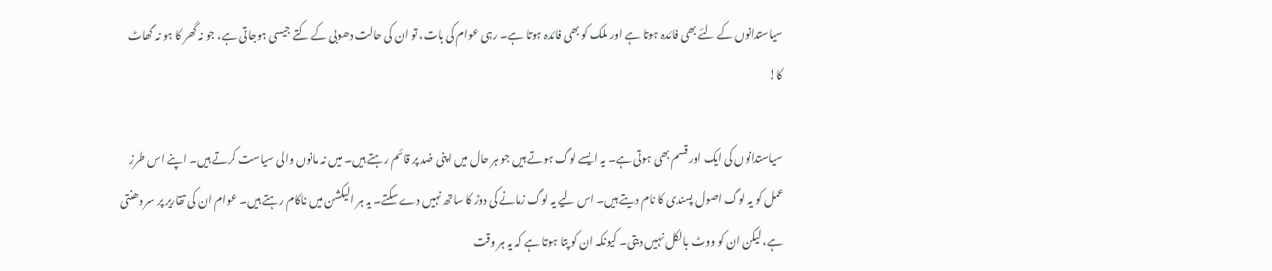سیاستدانوں کے لئے بھی فائدہ ہوتا ہے اور ملک کو بھی فائدہ ہوتا ہے۔ رہی عوام کی بات، تو ان کی حالت دھوبی کے کتے جیسی ہوجاتی ہے، جو نہ گھر کا ہو نہ گھاٹ کا!

سیاستدانوں کی ایک اور قسم بھی ہوتی ہے۔ یہ ایسے لوگ ہوتے ہیں جو ہر حال میں اپنی ضد پر قائم رہتے ہیں۔ میں نہ مانوں والی سیاست کرتے ہیں۔ اپنے اس طرز عمل کو یہ لوگ اصول پسندی کا نام دیتے ہیں۔ اس لیے یہ لوگ زمانے کی دوڑ کا ساتھ نہیں دے سکتے۔ یہ ہر الیکشن میں ناکام رہتے ہیں۔ عوام ان کی تقاریر پر سر دھنتی ہے، لیکن ان کو ووٹ بالکل نہیں دیتی۔ کیونکہ ان کو پتا ہوتا ہے کہ یہ ہر وقت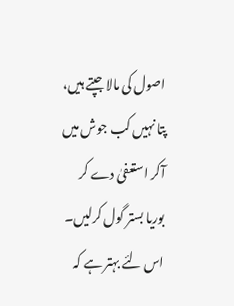اصول کی مالا جپتے ہیں، پتا نہیں کب جوش میں آکر استعفیٰ دے کر بوریا بستر گول کرلیں۔ اس لئے بہتر ہے کہ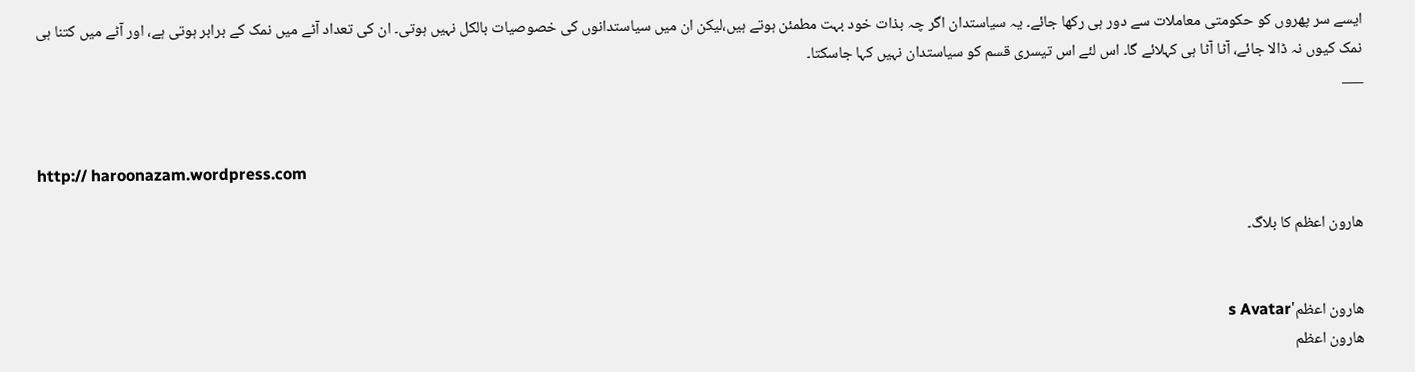ایسے سر پھروں کو حکومتی معاملات سے دور ہی رکھا جائے۔ یہ سیاستدان اگر چہ بذات خود بہت مطمئن ہوتے ہیں،لیکن ان میں سیاستدانوں کی خصوصیات بالکل نہیں ہوتی۔ ان کی تعداد آٹے میں نمک کے برابر ہوتی ہے، اور آٹے میں کتنا ہی نمک کیوں نہ ڈالا جائے، آٹا آٹا ہی کہلائے گا۔ اس لئے اس تیسری قسم کو سیاستدان نہیں کہا جاسکتا۔
___


http:// haroonazam.wordpress.com

ھارون اعظم کا بلاگ۔


ھارون اعظم's Avatar
ھارون اعظم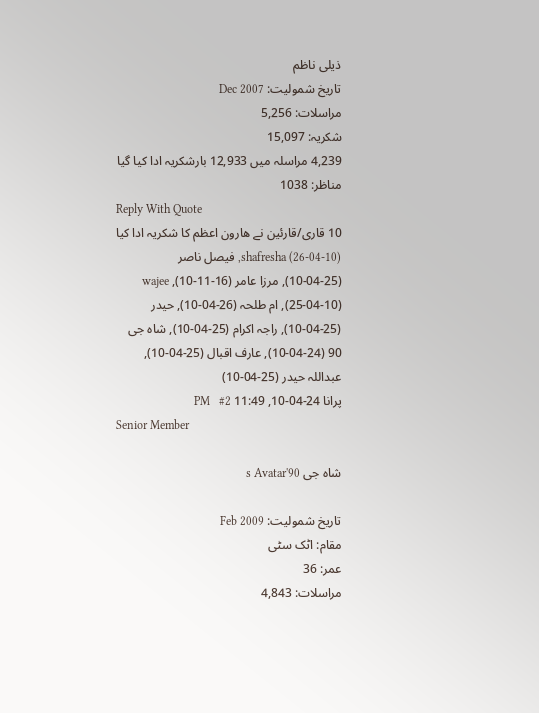ذیلی ناظم
تاریخ شمولیت: Dec 2007
مراسلات: 5,256
شکریہ: 15,097
4,239 مراسلہ میں 12,933 بارشکریہ ادا کیا گیا
مناظر: 1038
Reply With Quote
10 قاری/قارئین نے ھارون اعظم کا شکریہ ادا کیا
shafresha (26-04-10), فیصل ناصر (25-04-10), مرزا عامر (16-11-10), wajee (25-04-10), ام طلحہ (26-04-10), حیدر (25-04-10), راجہ اکرام (25-04-10), شاہ جی 90 (24-04-10), عارف اقبال (25-04-10), عبداللہ حیدر (25-04-10)
پرانا 24-04-10, 11:49 PM   #2
Senior Member

شاہ جی 90's Avatar

تاریخ شمولیت: Feb 2009
مقام: اٹک سٹی
عمر: 36
مراسلات: 4,843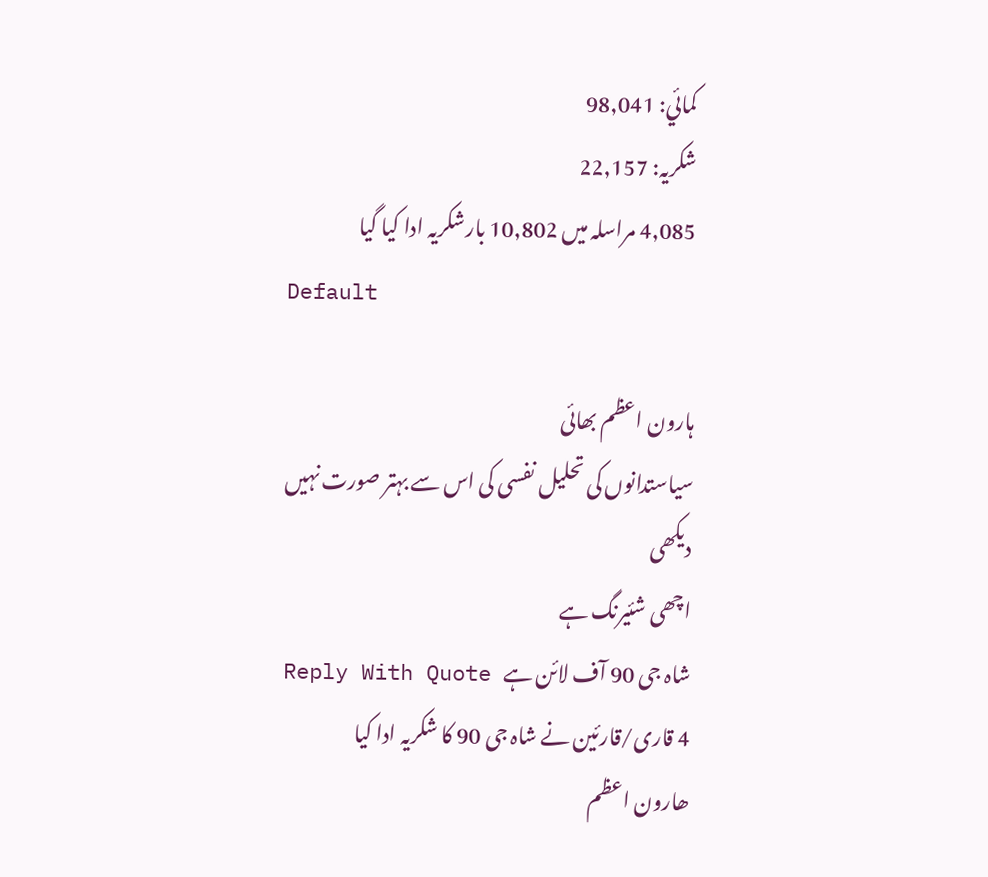کمائي: 98,041
شکریہ: 22,157
4,085 مراسلہ میں 10,802 بارشکریہ ادا کیا گیا
Default

ہارون اعظم بھائی
سیاستدانوں کی تحلیل نفسی کی اس سے بہتر صورت نہیں دیکھی
اچھی شئیرنگ ہے
شاہ جی 90 آف لائن ہے   Reply With Quote
4 قاری/قارئین نے شاہ جی 90 کا شکریہ ادا کیا
ھارون اعظم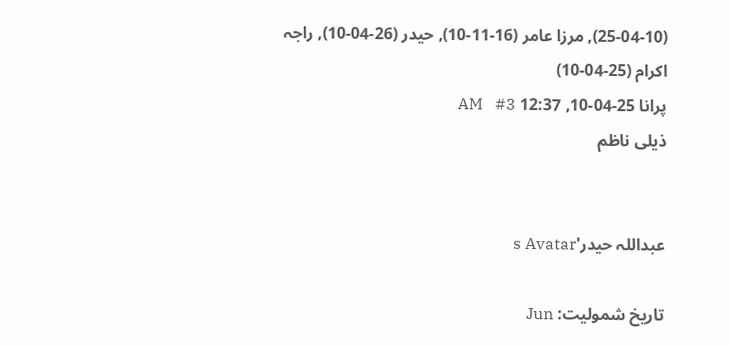(25-04-10), مرزا عامر (16-11-10), حیدر (26-04-10), راجہ اکرام (25-04-10)
پرانا 25-04-10, 12:37 AM   #3
ذیلی ناظم


عبداللہ حیدر's Avatar

تاریخ شمولیت: Jun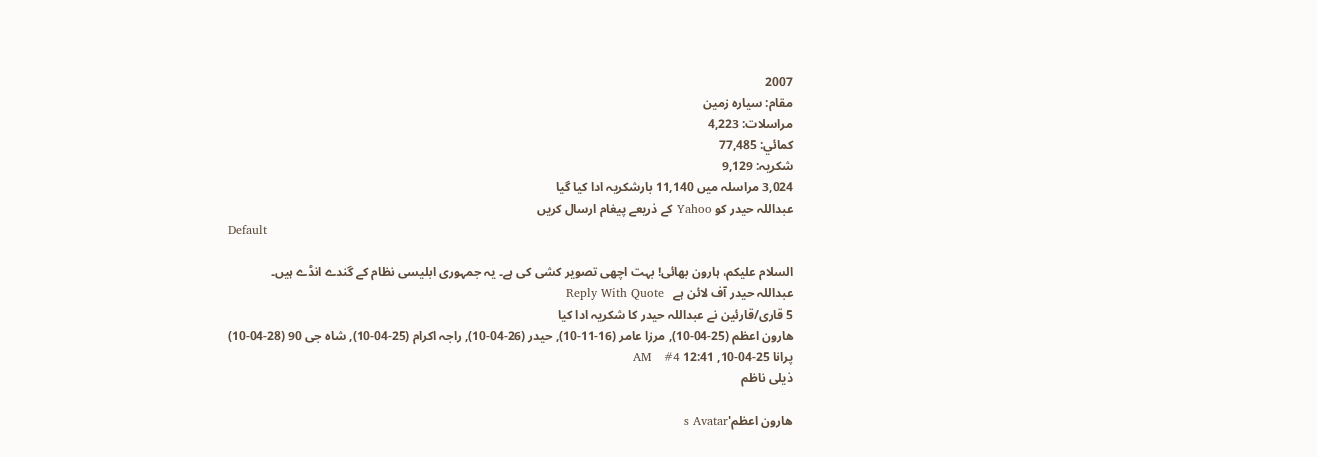2007
مقام: سیارہ زمین
مراسلات: 4,223
کمائي: 77,485
شکریہ: 9,129
3,024 مراسلہ میں 11,140 بارشکریہ ادا کیا گیا
عبداللہ حیدر کو Yahoo کے ذریعے پیغام ارسال کریں
Default

السلام علیکم، ہارون بھائی! بہت اچھی تصویر کشی کی ہے۔ یہ جمہوری ابلیسی نظام کے گندے انڈے ہیں۔
عبداللہ حیدر آف لائن ہے   Reply With Quote
5 قاری/قارئین نے عبداللہ حیدر کا شکریہ ادا کیا
ھارون اعظم (25-04-10), مرزا عامر (16-11-10), حیدر (26-04-10), راجہ اکرام (25-04-10), شاہ جی 90 (28-04-10)
پرانا 25-04-10, 12:41 AM   #4
ذیلی ناظم

ھارون اعظم's Avatar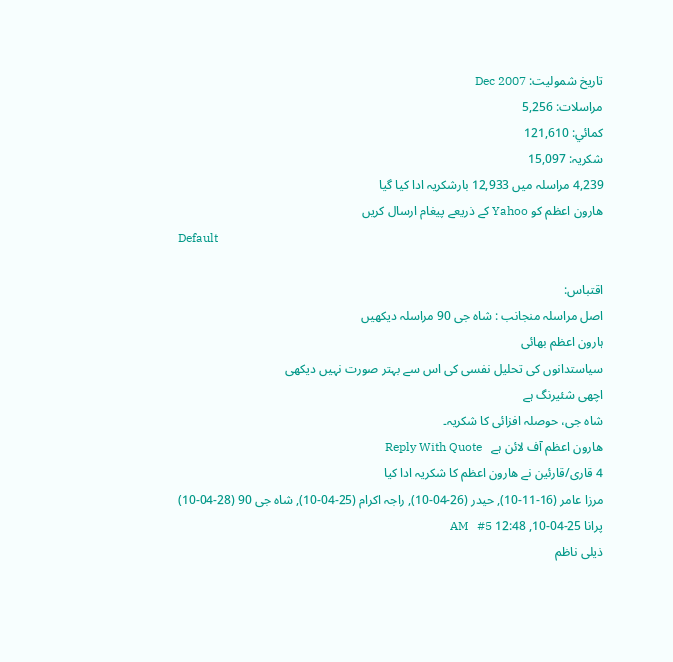تاریخ شمولیت: Dec 2007
مراسلات: 5,256
کمائي: 121,610
شکریہ: 15,097
4,239 مراسلہ میں 12,933 بارشکریہ ادا کیا گیا
ھارون اعظم کو Yahoo کے ذریعے پیغام ارسال کریں
Default

اقتباس:
اصل مراسلہ منجانب : شاہ جی 90 مراسلہ دیکھیں
ہارون اعظم بھائی
سیاستدانوں کی تحلیل نفسی کی اس سے بہتر صورت نہیں دیکھی
اچھی شئیرنگ ہے
شاہ جی، حوصلہ افزائی کا شکریہ۔
ھارون اعظم آف لائن ہے   Reply With Quote
4 قاری/قارئین نے ھارون اعظم کا شکریہ ادا کیا
مرزا عامر (16-11-10), حیدر (26-04-10), راجہ اکرام (25-04-10), شاہ جی 90 (28-04-10)
پرانا 25-04-10, 12:48 AM   #5
ذیلی ناظم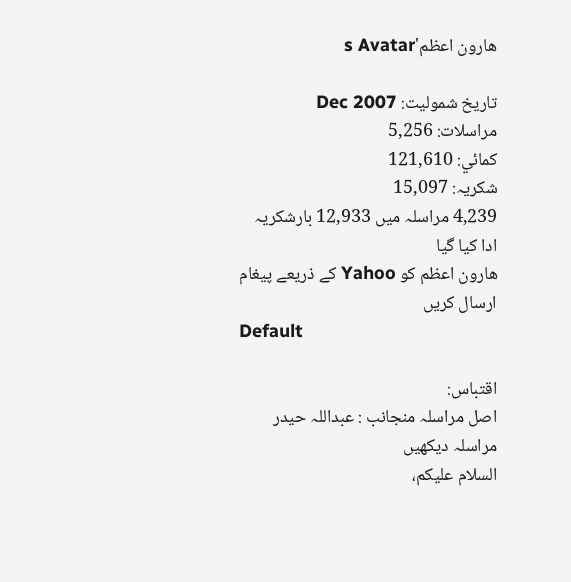ھارون اعظم's Avatar

تاریخ شمولیت: Dec 2007
مراسلات: 5,256
کمائي: 121,610
شکریہ: 15,097
4,239 مراسلہ میں 12,933 بارشکریہ ادا کیا گیا
ھارون اعظم کو Yahoo کے ذریعے پیغام ارسال کریں
Default

اقتباس:
اصل مراسلہ منجانب : عبداللہ حیدر مراسلہ دیکھیں
السلام علیکم،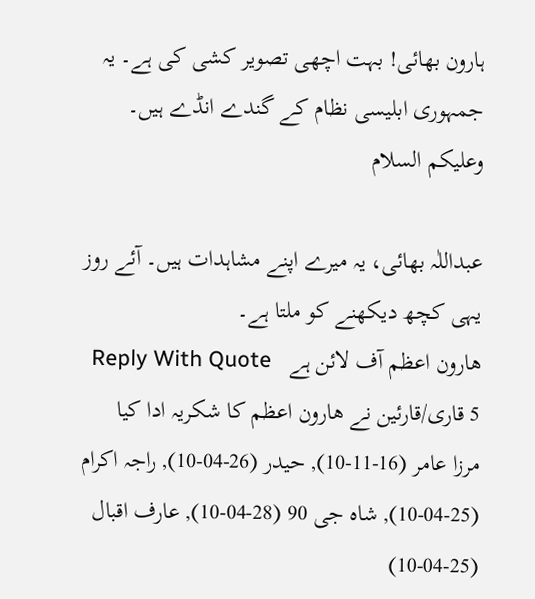ہارون بھائی! بہت اچھی تصویر کشی کی ہے۔ یہ جمہوری ابلیسی نظام کے گندے انڈے ہیں۔
وعلیکم السلام

عبداللٰہ بھائی، یہ میرے اپنے مشاہدات ہیں۔ آئے روز یہی کچھ دیکھنے کو ملتا ہے۔
ھارون اعظم آف لائن ہے   Reply With Quote
5 قاری/قارئین نے ھارون اعظم کا شکریہ ادا کیا
مرزا عامر (16-11-10), حیدر (26-04-10), راجہ اکرام (25-04-10), شاہ جی 90 (28-04-10), عارف اقبال (25-04-10)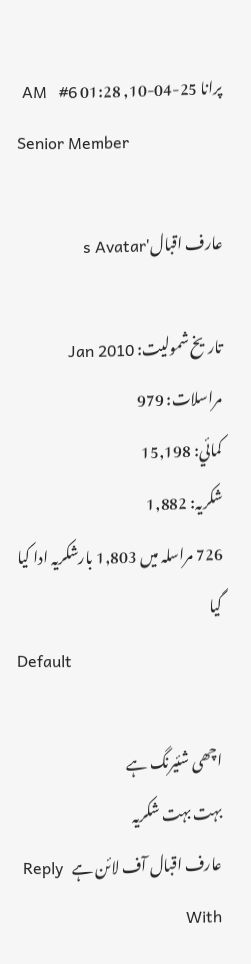پرانا 25-04-10, 01:28 AM   #6
Senior Member

عارف اقبال's Avatar

تاریخ شمولیت: Jan 2010
مراسلات: 979
کمائي: 15,198
شکریہ: 1,882
726 مراسلہ میں 1,803 بارشکریہ ادا کیا گیا
Default

اچھی شئیرنگ ہے
بہت بہت شکریہ
عارف اقبال آف لائن ہے   Reply With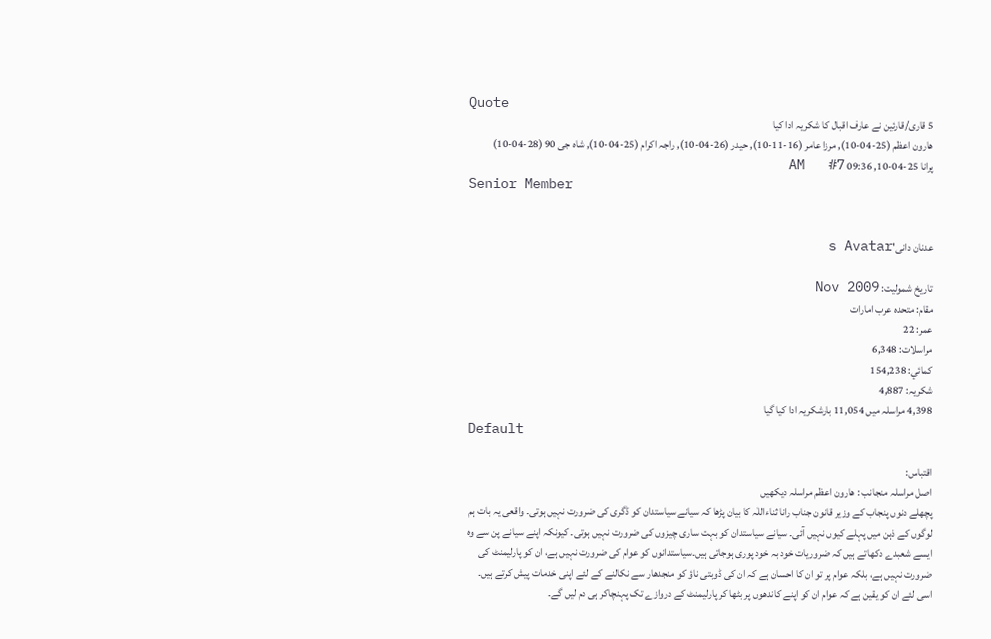Quote
5 قاری/قارئین نے عارف اقبال کا شکریہ ادا کیا
ھارون اعظم (25-04-10), مرزا عامر (16-11-10), حیدر (26-04-10), راجہ اکرام (25-04-10), شاہ جی 90 (28-04-10)
پرانا 25-04-10, 09:36 AM   #7
Senior Member


عدنان دانی's Avatar

تاریخ شمولیت: Nov 2009
مقام: متحدہ عرب امارات
عمر: 22
مراسلات: 6,348
کمائي: 154,238
شکریہ: 4,887
4,398 مراسلہ میں 11,054 بارشکریہ ادا کیا گیا
Default

اقتباس:
اصل مراسلہ منجانب : ھارون اعظم مراسلہ دیکھیں
پچھلے دنوں پنجاب کے وزیر قانون جناب رانا ثناءاللٰہ کا بیان پڑھا کہ سیانے سیاستدان کو ڈگری کی ضرورت نہیں ہوتی۔ واقعی یہ بات ہم لوگوں کے ذہن میں پہلے کیوں نہیں آئی۔ سیانے سیاستدان کو بہت ساری چیزوں کی ضرورت نہیں ہوتی۔ کیونکہ اپنے سیانے پن سے وہ ایسے شعبدے دکھاتے ہیں کہ ضروریات خود بہ خود پوری ہوجاتی ہیں۔سیاستدانوں کو عوام کی ضرورت نہیں ہے، ان کو پارلیمنٹ کی ضرورت نہیں ہے، بلکہ عوام پر تو ان کا احسان ہے کہ ان کی ڈوبتی ناؤ کو منجدھار سے نکالنے کے لئے اپنی خدمات پیش کرتے ہیں۔ اسی لئے ان کو یقین ہے کہ عوام ان کو اپنے کاندھوں پر بٹھا کر پارلیمنٹ کے دروازے تک پہنچاکر ہی دم لیں گے۔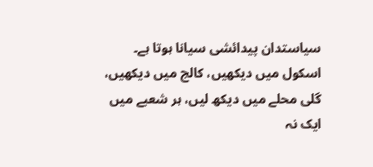سیاستدان پیدائشی سیانا ہوتا ہے۔ اسکول میں دیکھیں، کالج میں دیکھیں، گلی محلے میں دیکھ لیں، ہر شعبے میں ایک نہ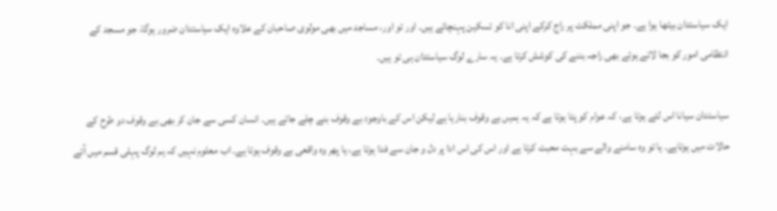ایک سیاستدان بیٹھا ہوا ہے۔ جو اپنی مملکت پر راج کرکے اپنی انا کو تسکین پہنچاتے ہیں۔ اور تو اور، مساجد میں بھی مولوی صاحبان کے علاوہ ایک سیاستدان ضرور ہوگا، جو مسجد کے انتظامی امور کو بجا لاتے ہوئے بھی راجہ بننے کی کوشش کرتا ہے۔ یہ سارے لوگ سیاستدان ہی تو ہیں۔

سیاستدان سیانا اس لئے ہوتا ہے، کہ عوام کو پتا ہوتا ہے کہ یہ ہمیں بے وقوف بنارہا ہے لیکن اس کے باوجود بے وقوف بنے چلے جاتے ہیں۔ انسان کسی سے جان کر بھی بے وقوف دو طرح کے حالات میں ہوتاہے۔ یا تو وہ سامنے والے سے بہت محبت کرتا ہے اور اس کی اس ادا پر دل و جان سے فدا ہوتا ہے، یا پھر وہ واقعی بے وقوف ہوتا ہے۔ اب معلوم نہیں کہ ہم لوگ پہلی قسم میں آتے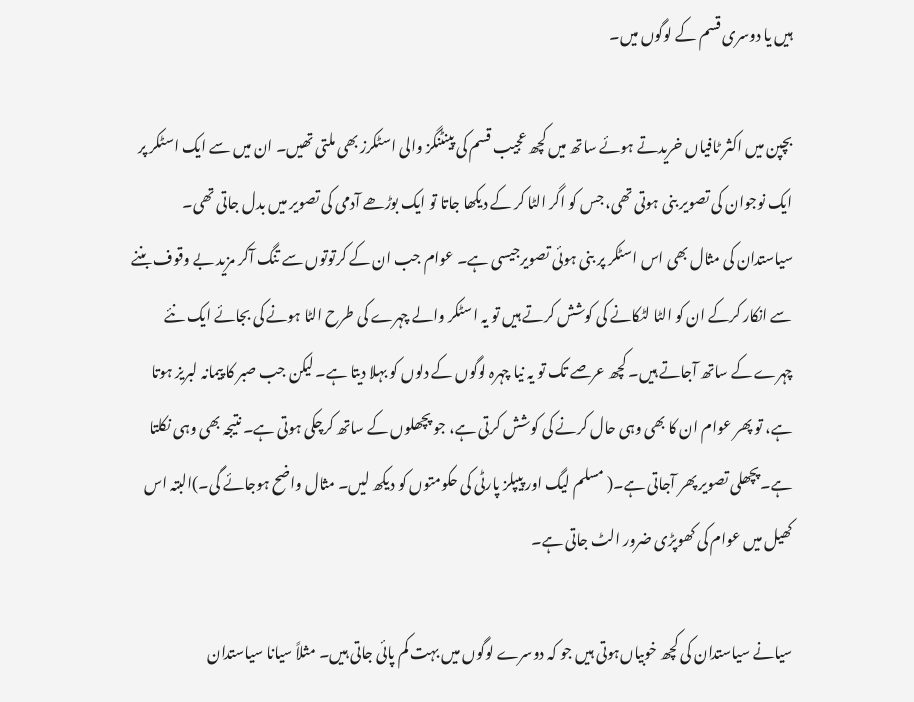ہیں یا دوسری قسم کے لوگوں میں۔

بچپن میں اکثر ٹافیاں خریدتے ہوئے ساتھ میں کچھ عجیب قسم کی پینٹنگز والی اسٹکرز بھی ملتی تھیں۔ ان میں سے ایک اسٹکر پر ایک نوجوان کی تصویر بنی ہوتی تھی، جس کو اگر الٹا کر کے دیکھا جاتا تو ایک بوڑھے آدمی کی تصویر میں بدل جاتی تھی۔ سیاستدان کی مثال بھی اس اسٹکر پر بنی ہوئی تصویرجیسی ہے۔ عوام جب ان کے کرتوتوں سے تنگ آکر مزید بے وقوف بننے سے انکار کرکے ان کو الٹا لٹکانے کی کوشش کرتے ہیں تو یہ اسٹکر والے چہرے کی طرح الٹا ہونے کی بجائے ایک نئے چہرے کے ساتھ آجاتے ہیں۔ کچھ عرصے تک تو یہ نیا چہرہ لوگوں کے دلوں کو بہلا دیتا ہے۔ لیکن جب صبر کا پیمانہ لبریز ہوتا ہے، تو پھر عوام ان کا بھی وہی حال کرنے کی کوشش کرتی ہے، جو پچھلوں کے ساتھ کرچکی ہوتی ہے۔ نتیجہ بھی وہی نکلتا ہے۔پچھلی تصویر پھر آجاتی ہے۔( مسلم لیگ اور پیپلز پارٹی کی حکومتوں کو دیکھ لیں۔ مثال واضح ہوجائے گی۔)البتہ اس کھیل میں عوام کی کھوپڑی ضرور الٹ جاتی ہے۔

سیانے سیاستدان کی کچھ خوبیاں‌ہوتی ہیں جو کہ دوسرے لوگوں میں بہت کم پائی جاتی ہیں۔ مثلاً سیانا سیاستدان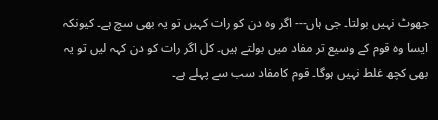جھوٹ نہیں بولتا۔ جی ہاں--- اگر وہ دن کو رات کہیں تو یہ بھی سچ ہے۔ کیونکہ ایسا وہ قوم کے وسیع تر مفاد میں بولتے ہیں۔ کل اگر رات کو دن کہہ لیں تو یہ بھی کچھ غلط نہیں ہوگا۔ قوم کامفاد سب سے پہلے ہے۔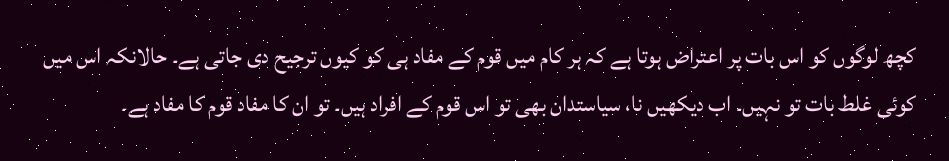کچھ لوگوں کو اس بات پر اعتراض ہوتا ہے کہ ہر کام میں قوم کے مفاد ہی کو کیوں ترجیح دی جاتی ہے۔ حالانکہ اس میں کوئی غلط بات تو نہیں۔ اب دیکھیں نا، سیاستدان بھی تو اس قوم کے افراد ہیں۔ تو ان کا مفاد قوم کا مفاد ہے۔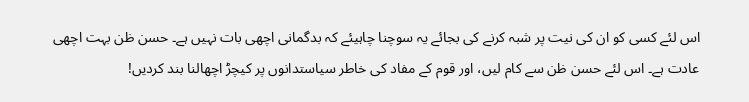اس لئے کسی کو ان کی نیت پر شبہ کرنے کی بجائے یہ سوچنا چاہیئے کہ بدگمانی اچھی بات نہیں ہے۔ حسن ظن بہت اچھی عادت ہے۔ اس لئے حسن ظن سے کام لیں، اور قوم کے مفاد کی خاطر سیاستدانوں پر کیچڑ اچھالنا بند کردیں!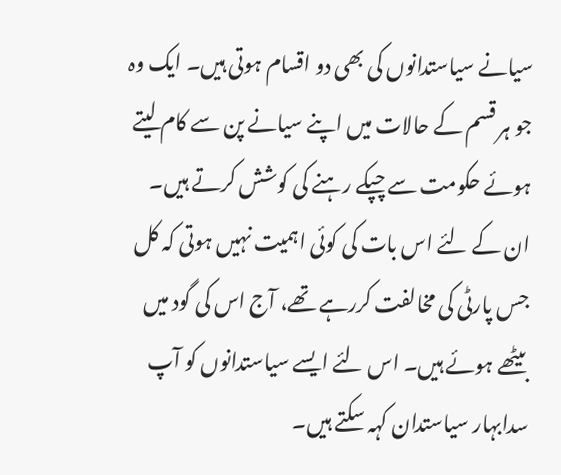سیانے سیاستدانوں کی بھی دو اقسام ہوتی ہیں۔ ایک وہ جو ہر قسم کے حالات میں اپنے سیانے پن سے کام لیتے ہوئے حکومت سے چپکے رہنے کی کوشش کرتے ہیں۔ ان کے لئے اس بات کی کوئی اہمیت نہیں ہوتی کہ کل جس پارٹی کی مخالفت کررہے تھے، آج اس کی گود میں بیٹھے ہوئے ہیں۔ اس لئے ایسے سیاستدانوں کو آپ سدابہار سیاستدان کہہ سکتے ہیں۔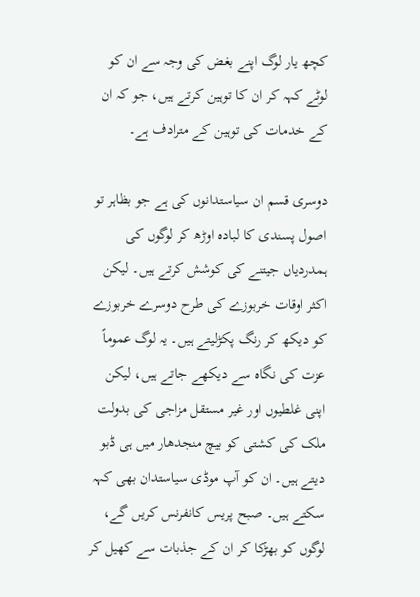کچھ یار لوگ اپنے بغض کی وجہ سے ان کو لوٹے کہہ کر ان کا توہین کرتے ہیں، جو کہ ان کے خدمات کی توہین کے مترادف ہے۔

دوسری قسم ان سیاستدانوں کی ہے جو بظاہر تو اصول پسندی کا لبادہ اوڑھ کر لوگوں کی ہمدردیاں جیتنے کی کوشش کرتے ہیں۔ لیکن اکثر اوقات خربوزے کی طرح دوسرے خربوزے کو دیکھ کر رنگ پکڑلیتے ہیں۔ یہ لوگ عموماً عزت کی نگاہ سے دیکھے جاتے ہیں، لیکن اپنی غلطیوں اور غیر مستقل مزاجی کی بدولت ملک کی کشتی کو بیچ منجدھار میں ہی ڈبو دیتے ہیں۔ ان کو آپ موڈی سیاستدان بھی کہہ سکتے ہیں۔ صبح پریس کانفرنس کریں گے، لوگوں کو بھڑکا کر ان کے جذبات سے کھیل کر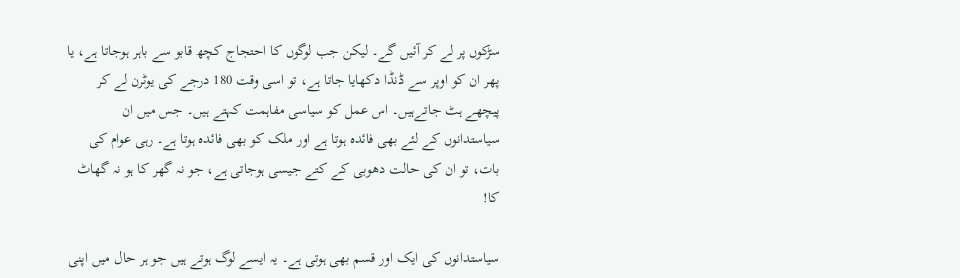سڑکوں پر لے کر آئیں گے۔ لیکن جب لوگوں کا احتجاج کچھ قابو سے باہر ہوجاتا ہے، یا پھر ان کو اوپر سے ڈنڈا دکھایا جاتا ہے، تو اسی وقت 180 درجے کی یوٹرن لے کر پیچھے ہٹ جاتےہیں۔ اس عمل کو سیاسی مفاہمت کہتے ہیں۔ جس میں ان سیاستدانوں کے لئے بھی فائدہ ہوتا ہے اور ملک کو بھی فائدہ ہوتا ہے۔ رہی عوام کی بات، تو ان کی حالت دھوبی کے کتے جیسی ہوجاتی ہے، جو نہ گھر کا ہو نہ گھاٹ کا!

سیاستدانوں کی ایک اور قسم بھی ہوتی ہے۔ یہ ایسے لوگ ہوتے ہیں جو ہر حال میں اپنی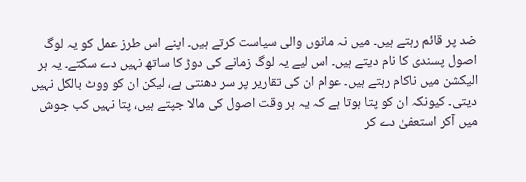ضد پر قائم رہتے ہیں۔ میں نہ مانوں والی سیاست کرتے ہیں۔ اپنے اس طرز عمل کو یہ لوگ اصول پسندی کا نام دیتے ہیں۔ اس لیے یہ لوگ زمانے کی دوڑ کا ساتھ نہیں دے سکتے۔ یہ ہر الیکشن میں ناکام رہتے ہیں۔ عوام ان کی تقاریر پر سر دھنتی ہے، لیکن ان کو ووٹ بالکل نہیں دیتی۔ کیونکہ ان کو پتا ہوتا ہے کہ یہ ہر وقت اصول کی مالا جپتے ہیں، پتا نہیں کب جوش میں آکر استعفیٰ دے کر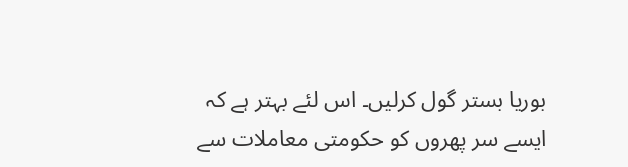بوریا بستر گول کرلیں۔ اس لئے بہتر ہے کہ ایسے سر پھروں کو حکومتی معاملات سے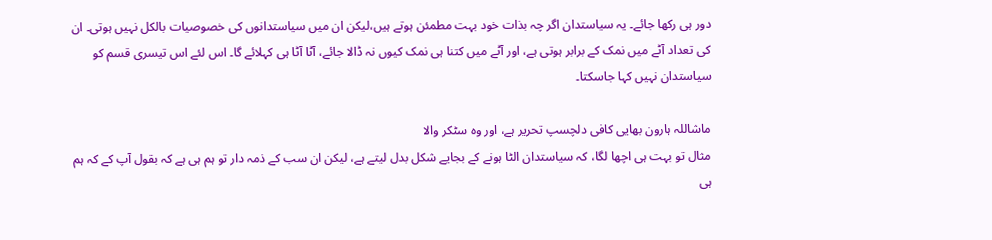دور ہی رکھا جائے۔ یہ سیاستدان اگر چہ بذات خود بہت مطمئن ہوتے ہیں،لیکن ان میں سیاستدانوں کی خصوصیات بالکل نہیں ہوتی۔ ان کی تعداد آٹے میں نمک کے برابر ہوتی ہے، اور آٹے میں کتنا ہی نمک کیوں نہ ڈالا جائے، آٹا آٹا ہی کہلائے گا۔ اس لئے اس تیسری قسم کو سیاستدان نہیں کہا جاسکتا۔

ماشاللہ ہارون بھایی کافی دلچسپ تحریر ہے، اور وہ سٹکر والا
مثال تو بہت ہی اچھا لگا، کہ سیاستدان الٹا ہونے کے بجایے شکل بدل لیتے ہے، لیکن ان سب کے ذمہ دار تو ہم ہی ہے کہ بقول آپ کے کہ ہم ہی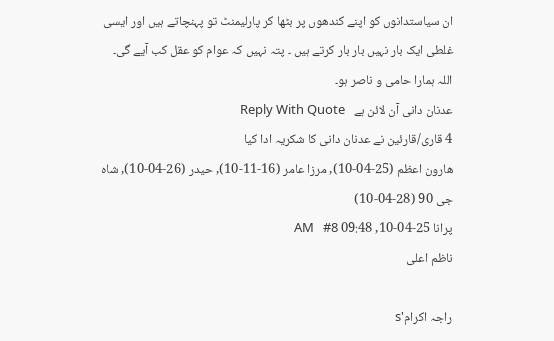ان سیاستدانوں کو اپنے کندھوں پر بٹھا کر پارلیمنٹ تو پہنچاتے ہیں اور ایسی غلطی ایک بار نہیں بار بار کرتے ہیں ۔ پتہ نہیں کہ عوام کو عقل کب آیے گی۔ اللہ ہمارا حامی و ناصر ہو۔
عدنان دانی آن لائن ہے   Reply With Quote
4 قاری/قارئین نے عدنان دانی کا شکریہ ادا کیا
ھارون اعظم (25-04-10), مرزا عامر (16-11-10), حیدر (26-04-10), شاہ جی 90 (28-04-10)
پرانا 25-04-10, 09:48 AM   #8
ناظم اعلی

راجہ اکرام's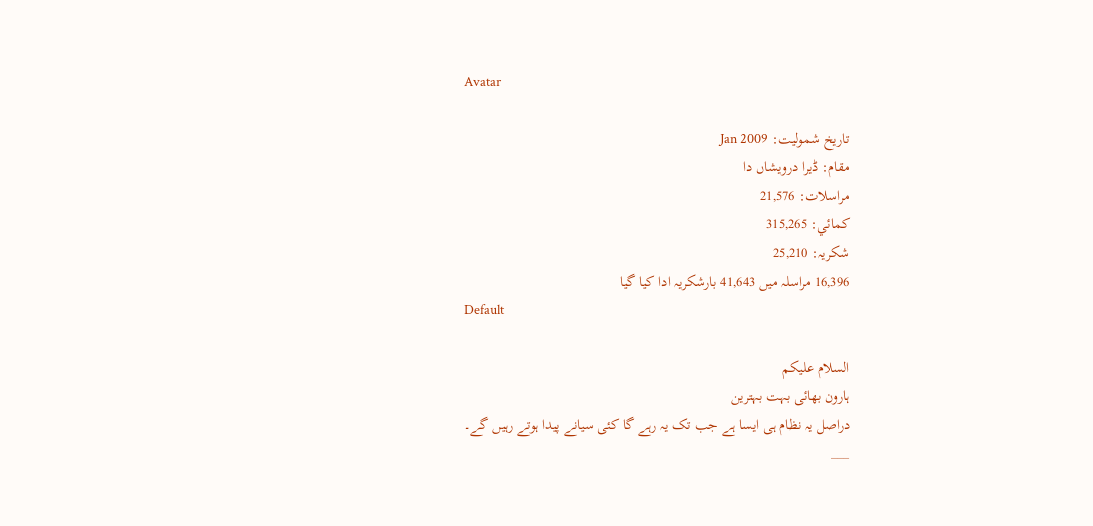Avatar

تاریخ شمولیت: Jan 2009
مقام: ڈیرا درویشاں دا
مراسلات: 21,576
کمائي: 315,265
شکریہ: 25,210
16,396 مراسلہ میں 41,643 بارشکریہ ادا کیا گیا
Default

السلام علیکم
ہارون بھائی بہت بہترین
دراصل یہ نظام ہی ایسا ہے جب تک یہ رہے گا کئی سیانے پیدا ہوتے رہیں گے۔
___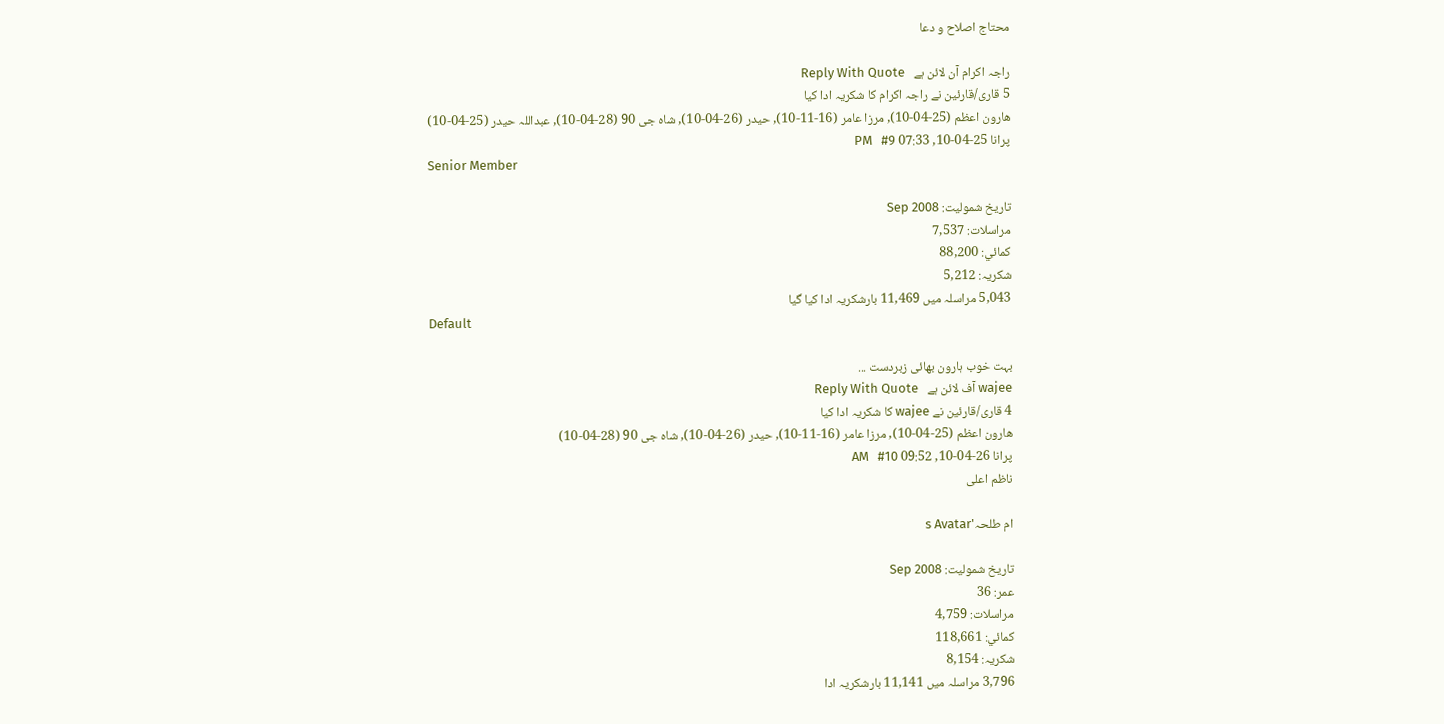محتاج اصلاح و دعا

راجہ اکرام آن لائن ہے   Reply With Quote
5 قاری/قارئین نے راجہ اکرام کا شکریہ ادا کیا
ھارون اعظم (25-04-10), مرزا عامر (16-11-10), حیدر (26-04-10), شاہ جی 90 (28-04-10), عبداللہ حیدر (25-04-10)
پرانا 25-04-10, 07:33 PM   #9
Senior Member

تاریخ شمولیت: Sep 2008
مراسلات: 7,537
کمائي: 88,200
شکریہ: 5,212
5,043 مراسلہ میں 11,469 بارشکریہ ادا کیا گیا
Default

بہت خوب ہارون بھائی زبردست ...
wajee آف لائن ہے   Reply With Quote
4 قاری/قارئین نے wajee کا شکریہ ادا کیا
ھارون اعظم (25-04-10), مرزا عامر (16-11-10), حیدر (26-04-10), شاہ جی 90 (28-04-10)
پرانا 26-04-10, 09:52 AM   #10
ناظم اعلی

ام طلحہ's Avatar

تاریخ شمولیت: Sep 2008
عمر: 36
مراسلات: 4,759
کمائي: 118,661
شکریہ: 8,154
3,796 مراسلہ میں 11,141 بارشکریہ ادا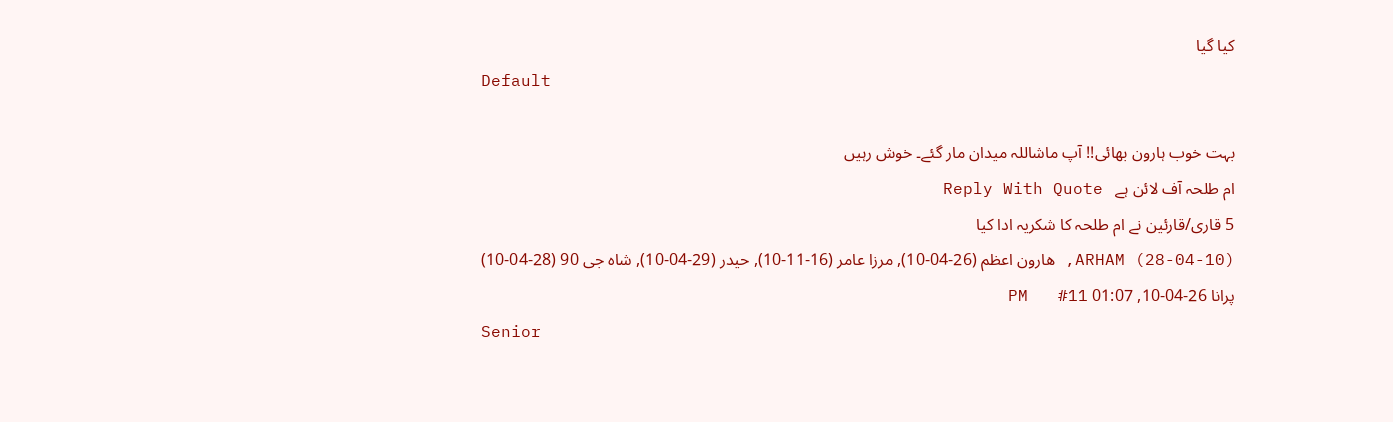کیا گیا
Default

بہت خوب ہارون بھائی!! آپ ماشاللہ میدان مار گئے۔ خوش رہیں
ام طلحہ آف لائن ہے   Reply With Quote
5 قاری/قارئین نے ام طلحہ کا شکریہ ادا کیا
ARHAM (28-04-10), ھارون اعظم (26-04-10), مرزا عامر (16-11-10), حیدر (29-04-10), شاہ جی 90 (28-04-10)
پرانا 26-04-10, 01:07 PM   #11
Senior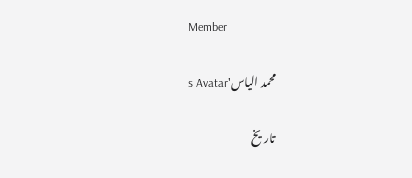Member

محمد الیاس's Avatar

تاریخ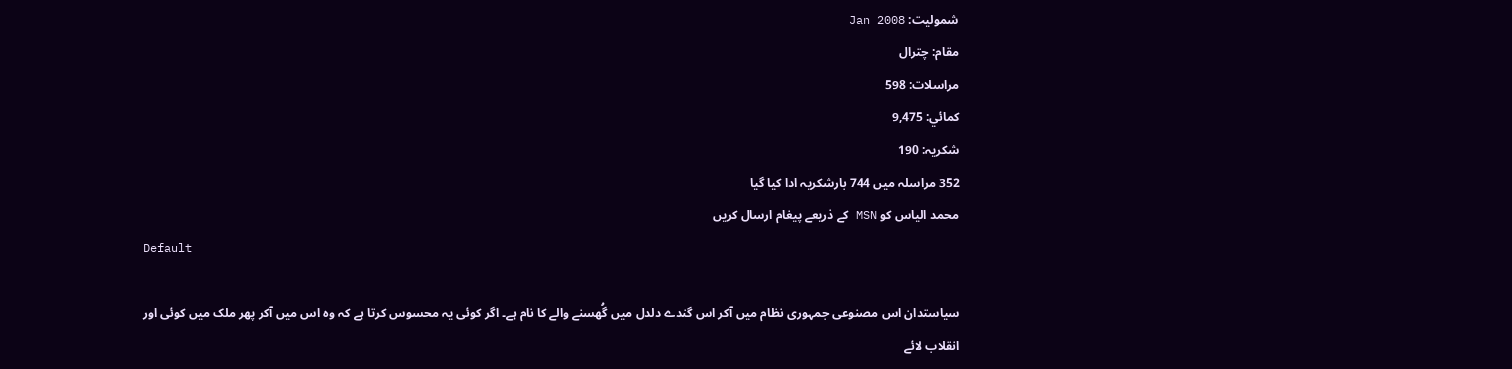شمولیت: Jan 2008
مقام: چترال
مراسلات: 598
کمائي: 9,475
شکریہ: 190
352 مراسلہ میں 744 بارشکریہ ادا کیا گیا
محمد الیاس کو MSN کے ذریعے پیغام ارسال کریں
Default

سیاستدان اس مصنوعی جمہوری نظام میں‌ آکر اس گندے دلدل میں‌ گُھسنے والے کا نام ہے۔ اگر کوئی یہ محسوس کرتا ہے کہ وہ اس میں‌ آکر پھر ملک میں‌ کوئی اور انقلاب لائے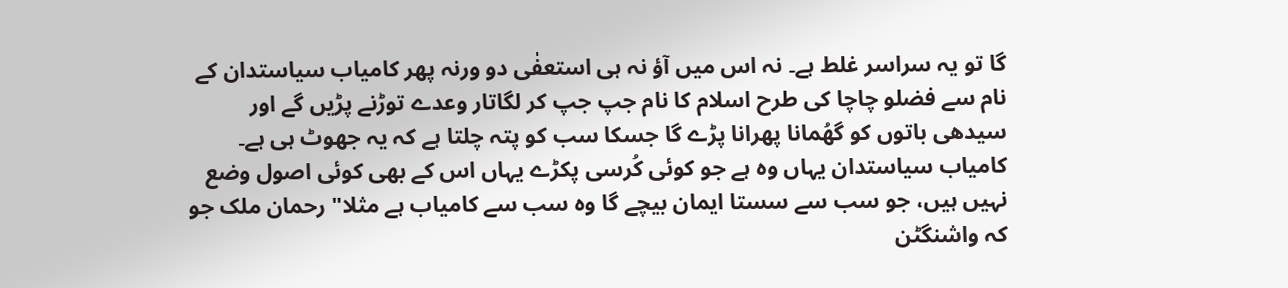گا تو یہ سراسر غلط ہے۔ نہ اس میں‌ آؤ نہ ہی استعفٰی دو ورنہ پھر کامیاب سیاستدان کے نام سے فضلو چاچا کی طرح‌ اسلام کا نام جپ جپ کر لگاتار وعدے توڑنے پڑیں‌ گے اور سیدھی باتوں‌ کو گھُمانا پھرانا پڑے گا جسکا سب کو پتہ چلتا ہے کہ یہ جھوٹ ہی ہے۔ کامیاب سیاستدان یہاں وہ ہے جو کوئی کُرسی پکڑے یہاں‌ اس کے بھی کوئی اصول وضع نہیں‌ ہیں‌، جو سب سے سستا ایمان بیچے گا وہ سب سے کامیاب ہے مثلا" رحمان ملک جو کہ واشنگٹن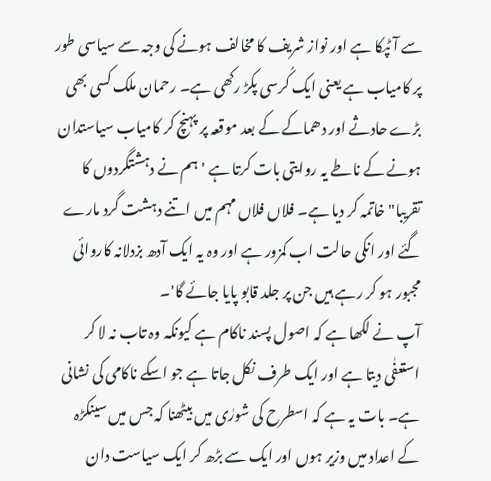سے آٹپکا ہے اور نواز شریف کا مخالف ہونے کی وجہ سے سیاسی طور پر کامیاب ہے یعنی ایک کُرسی پکڑ رکھی ہے۔ رحمان ملک کسی بھی بڑے حادثے اور دھماکے کے بعد موقعہ پر پہنچ کر کامیاب سیاستدان ہونے کے ناطے یہ روایتی بات کرتا ہے ' ہم نے دہشتگردوں‌ کا تقریبا" خاتمہ کر دیا ہے۔ فلاں فلاں مہم میں‌ اتنے دہشت گرد مارے گئے اور انکی حالت اب کمزور ہے اور وہ یہ ایک آدھ بزدلانہ کاروائی مجبور ہو کر رہے ہیں‌ جن پر جلد قابو پایا جائے گا'۔
آپ نے لکھا ہے کہ اصول پسند ناکام ہے کیونکہ وہ تاب نہ لا کر استعفٰی دیتا ہے اور ایک طرف نکل جاتا ہے جو اسکے ناکامی کی نشانی ہے۔ بات یہ ہے کہ اسطرح‌ کی شورٰی میں‌ بیٹھنا کہ جس میں‌ سینکڑہ کے اعداد میں وزیر ہوں اور ایک سے بڑھ کر ایک سیاست دان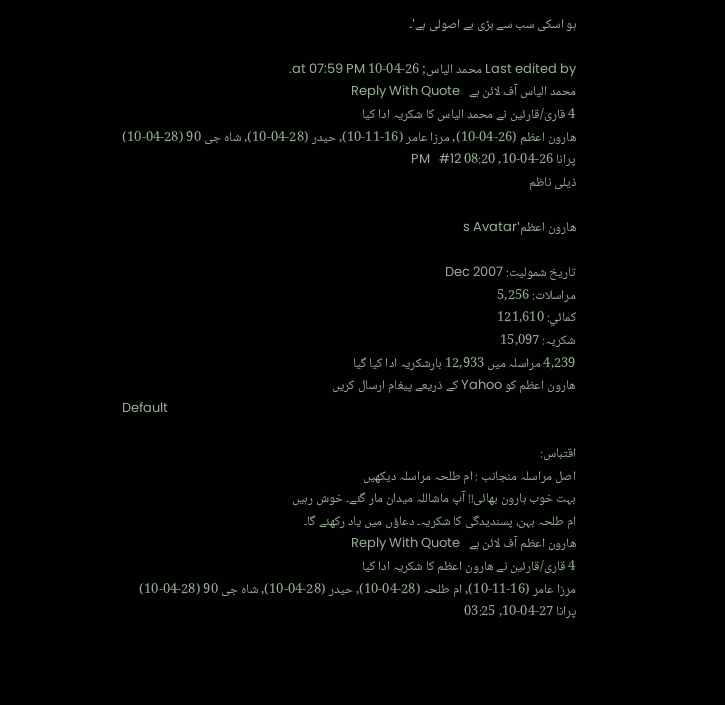ہو اسکی سب سے بڑی بے اصولی ہے'۔

Last edited by محمد الیاس; 26-04-10 at 07:59 PM.
محمد الیاس آف لائن ہے   Reply With Quote
4 قاری/قارئین نے محمد الیاس کا شکریہ ادا کیا
ھارون اعظم (26-04-10), مرزا عامر (16-11-10), حیدر (28-04-10), شاہ جی 90 (28-04-10)
پرانا 26-04-10, 08:20 PM   #12
ذیلی ناظم

ھارون اعظم's Avatar

تاریخ شمولیت: Dec 2007
مراسلات: 5,256
کمائي: 121,610
شکریہ: 15,097
4,239 مراسلہ میں 12,933 بارشکریہ ادا کیا گیا
ھارون اعظم کو Yahoo کے ذریعے پیغام ارسال کریں
Default

اقتباس:
اصل مراسلہ منجانب : ام طلحہ مراسلہ دیکھیں
بہت خوب ہارون بھائی!! آپ ماشاللہ میدان مار گئے۔ خوش رہیں
ام طلحہ بہن، پسندیدگی کا شکریہ۔ دعاؤں میں یاد رکھئے گا۔
ھارون اعظم آف لائن ہے   Reply With Quote
4 قاری/قارئین نے ھارون اعظم کا شکریہ ادا کیا
مرزا عامر (16-11-10), ام طلحہ (28-04-10), حیدر (28-04-10), شاہ جی 90 (28-04-10)
پرانا 27-04-10, 03:25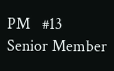PM   #13
Senior Member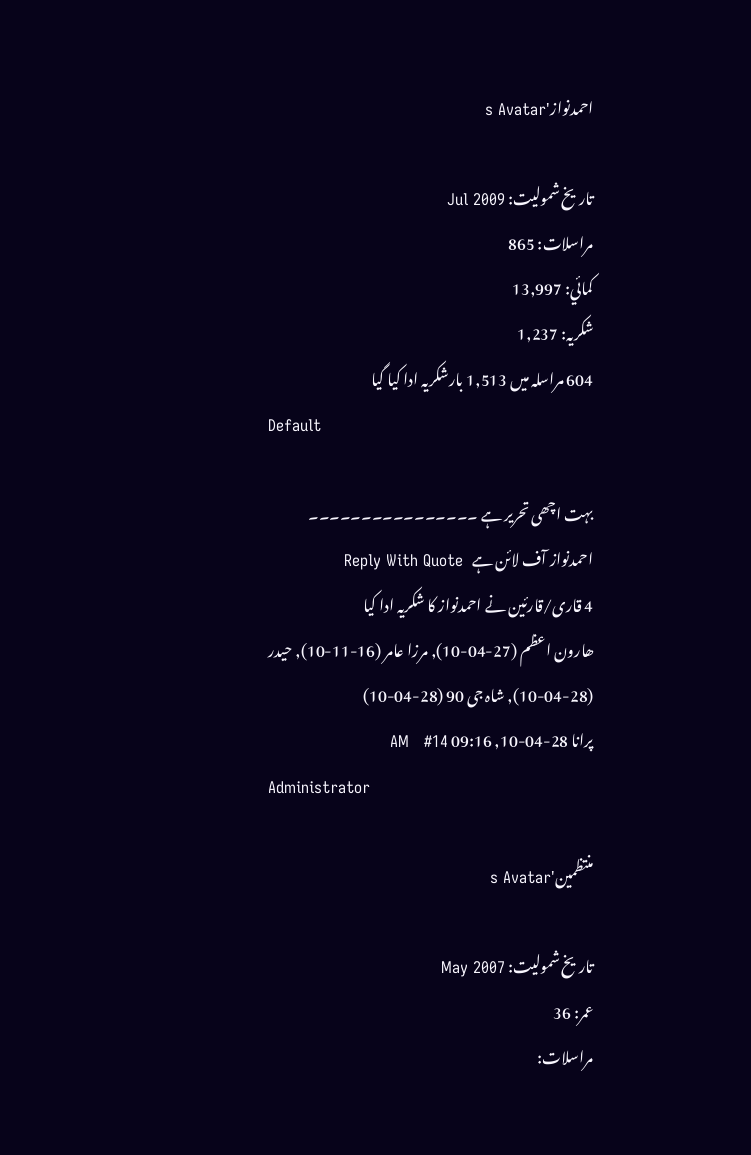احمدنواز's Avatar

تاریخ شمولیت: Jul 2009
مراسلات: 865
کمائي: 13,997
شکریہ: 1,237
604 مراسلہ میں 1,513 بارشکریہ ادا کیا گیا
Default

بہت اچھی تحریر ہے ۔۔۔۔۔۔۔۔۔۔۔۔۔۔۔۔
احمدنواز آف لائن ہے   Reply With Quote
4 قاری/قارئین نے احمدنواز کا شکریہ ادا کیا
ھارون اعظم (27-04-10), مرزا عامر (16-11-10), حیدر (28-04-10), شاہ جی 90 (28-04-10)
پرانا 28-04-10, 09:16 AM   #14
Administrator

منتظمین's Avatar

تاریخ شمولیت: May 2007
عمر: 36
مراسلات: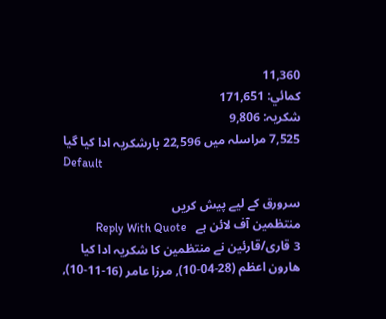11,360
کمائي: 171,651
شکریہ: 9,806
7,525 مراسلہ میں 22,596 بارشکریہ ادا کیا گیا
Default

سرورق کے لیے پیش کریں
منتظمین آف لائن ہے   Reply With Quote
3 قاری/قارئین نے منتظمین کا شکریہ ادا کیا
ھارون اعظم (28-04-10), مرزا عامر (16-11-10),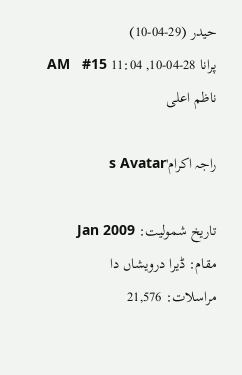حیدر (29-04-10)
پرانا 28-04-10, 11:04 AM   #15
ناظم اعلی

راجہ اکرام's Avatar

تاریخ شمولیت: Jan 2009
مقام: ڈیرا درویشاں دا
مراسلات: 21,576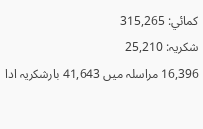کمائي: 315,265
شکریہ: 25,210
16,396 مراسلہ میں 41,643 بارشکریہ ادا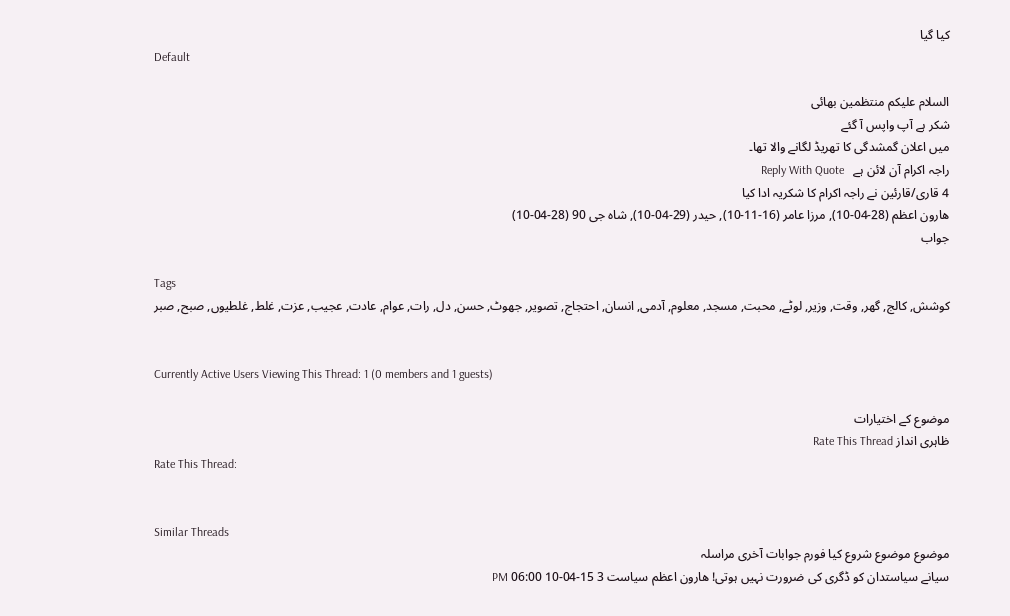کیا گیا
Default

السلام علیکم منتظمین بھائی
شکر ہے آپ واپس آ گئے
میں اعلان گمشدگی کا تھریڈ لگانے والا تھا۔
راجہ اکرام آن لائن ہے   Reply With Quote
4 قاری/قارئین نے راجہ اکرام کا شکریہ ادا کیا
ھارون اعظم (28-04-10), مرزا عامر (16-11-10), حیدر (29-04-10), شاہ جی 90 (28-04-10)
جواب

Tags
کوشش, کالج, گھر, وقت, وزیر, لوٹے, محبت, مسجد, معلوم, آدمی, انسان, احتجاج, تصویر, جھوٹ, حسن, دل, رات, عوام, عادت, عجیب, عزت, غلط, غلطیوں, صبح, صبر


Currently Active Users Viewing This Thread: 1 (0 members and 1 guests)

موضوع کے اختیارات
ظاہری انداز Rate This Thread
Rate This Thread:


Similar Threads
موضوع موضوع شروع کیا فورم جوابات آخری مراسلہ
سیانے سیاستدان کو ڈگری کی ضرورت نہیں ہوتی! ھارون اعظم سیاست 3 15-04-10 06:00 PM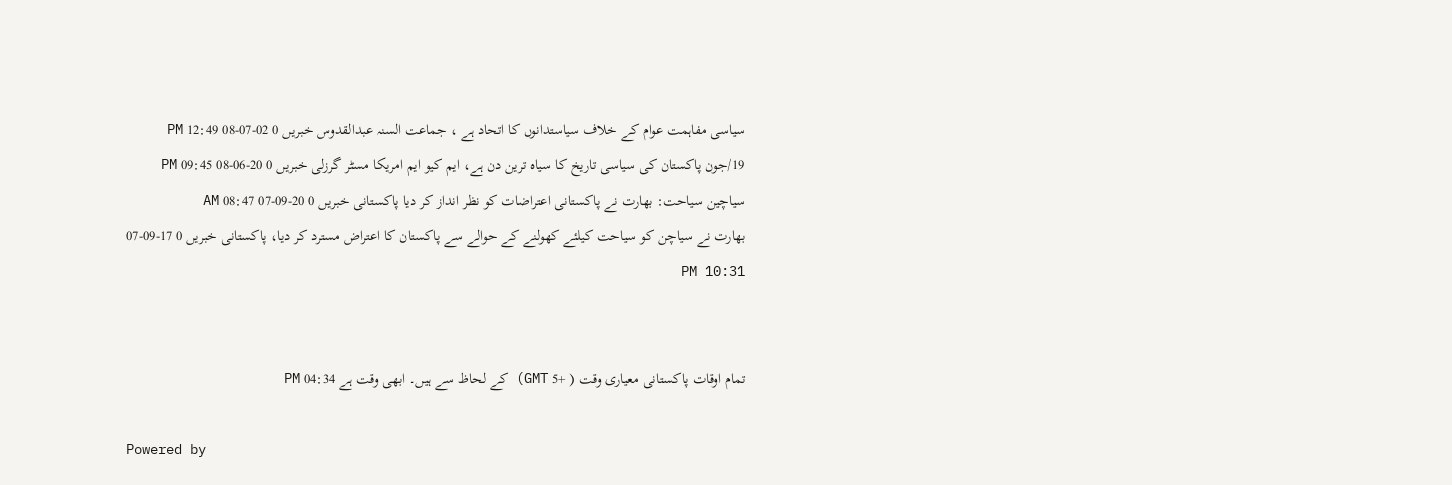سیاسی مفاہمت عوام کے خلاف سیاستدانوں کا اتحاد ہے ، جماعت السنہ عبدالقدوس خبریں 0 02-07-08 12:49 PM
19/جون پاکستان کی سیاسی تاریخ کا سیاہ ترین دن ہے، ایم کیو ایم امریکا مسٹر گرزلی خبریں 0 20-06-08 09:45 PM
سیاچین سیاحت: بھارت نے پاکستانی اعتراضات کو نظر انداز کر دیا پاکستانی خبریں 0 20-09-07 08:47 AM
بھارت نے سیاچن کو سیاحت کیلئے کھولنے کے حوالے سے پاکستان کا اعتراض مسترد کر دیا، پاکستانی خبریں 0 17-09-07 10:31 PM


تمام اوقات پاکستانی معیاری وقت ( +5 GMT) کے لحاظ سے ہیں۔ ابھی وقت ہے 04:34 PM

Powered by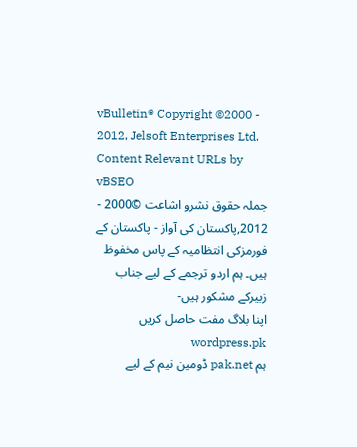vBulletin® Copyright ©2000 - 2012, Jelsoft Enterprises Ltd.
Content Relevant URLs by vBSEO
جملہ حقوق نشرو اشاعت ©2000 - 2012,پاکستان کی آواز - پاکستان کے فورمزکی انتظامیہ کے پاس مخفوظ ہیں۔ ہم اردو ترجمے کے لیے جناب زبیرکے مشکور ہیں-
اپنا بلاگ مفت حاصل کریں wordpress.pk
ہم pak.net ڈومین نیم کے لیے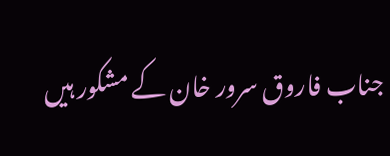جناب فاروق سرور خان کے مشکور ہیں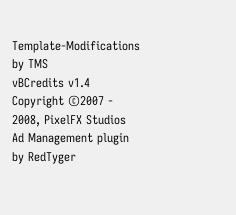Template-Modifications by TMS
vBCredits v1.4 Copyright ©2007 - 2008, PixelFX Studios
Ad Management plugin by RedTyger